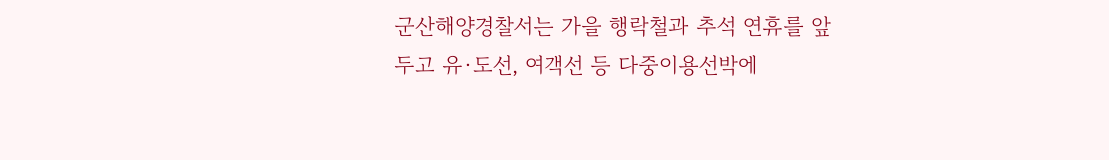군산해양경찰서는 가을 행락철과 추석 연휴를 앞두고 유·도선, 여객선 등 다중이용선박에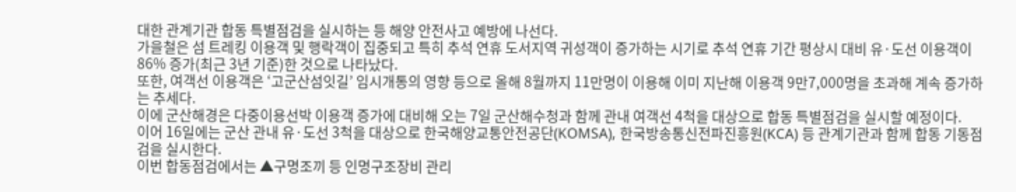대한 관계기관 합동 특별점검을 실시하는 등 해양 안전사고 예방에 나선다.
가을철은 섬 트레킹 이용객 및 행락객이 집중되고 특히 추석 연휴 도서지역 귀성객이 증가하는 시기로 추석 연휴 기간 평상시 대비 유·도선 이용객이 86% 증가(최근 3년 기준)한 것으로 나타났다.
또한, 여객선 이용객은 ‘고군산섬잇길’ 임시개통의 영향 등으로 올해 8월까지 11만명이 이용해 이미 지난해 이용객 9만7,000명을 초과해 계속 증가하는 추세다.
이에 군산해경은 다중이용선박 이용객 증가에 대비해 오는 7일 군산해수청과 함께 관내 여객선 4척을 대상으로 합동 특별점검을 실시할 예정이다.
이어 16일에는 군산 관내 유·도선 3척을 대상으로 한국해양교통안전공단(KOMSA), 한국방송통신전파진흥원(KCA) 등 관계기관과 함께 합동 기동점검을 실시한다.
이번 합동점검에서는 ▲구명조끼 등 인명구조장비 관리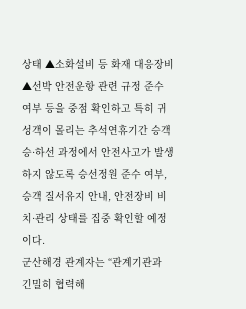상태 ▲소화설비 등 화재 대응장비 ▲선박 안전운항 관련 규정 준수 여부 등을 중점 확인하고 특히 귀성객이 몰리는 추석연휴기간 승객 승·하선 과정에서 안전사고가 발생하지 않도록 승선정원 준수 여부, 승객 질서유지 안내, 안전장비 비치·관리 상태를 집중 확인할 예정이다.
군산해경 관계자는 “관계기관과 긴밀히 협력해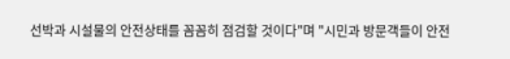선박과 시설물의 안전상태를 꼼꼼히 점검할 것이다"며 "시민과 방문객들이 안전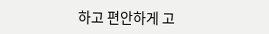하고 편안하게 고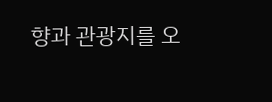향과 관광지를 오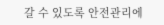갈 수 있도록 안전관리에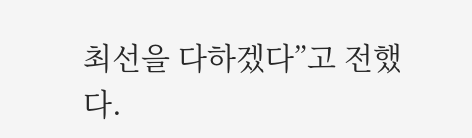최선을 다하겠다”고 전했다.